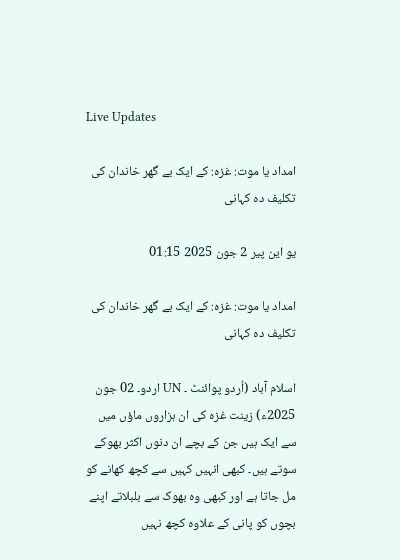Live Updates

امداد یا موت: غزہ: کے ایک بے گھر خاندان کی تکلیف دہ کہانی

یو این پیر 2 جون 2025 01:15

امداد یا موت: غزہ: کے ایک بے گھر خاندان کی تکلیف دہ کہانی

اسلام آباد (اُردو پوائنٹ ۔ UN اردو۔ 02 جون 2025ء) زینت غزہ کی ان ہزاروں ماؤں میں سے ایک ہیں جن کے بچے ان دنوں اکثر بھوکے سوتے ہیں۔ کبھی انہیں کہیں سے کچھ کھانے کو مل جاتا ہے اور کبھی وہ بھوک سے بلبلاتے اپنے بچوں کو پانی کے علاوہ کچھ نہیں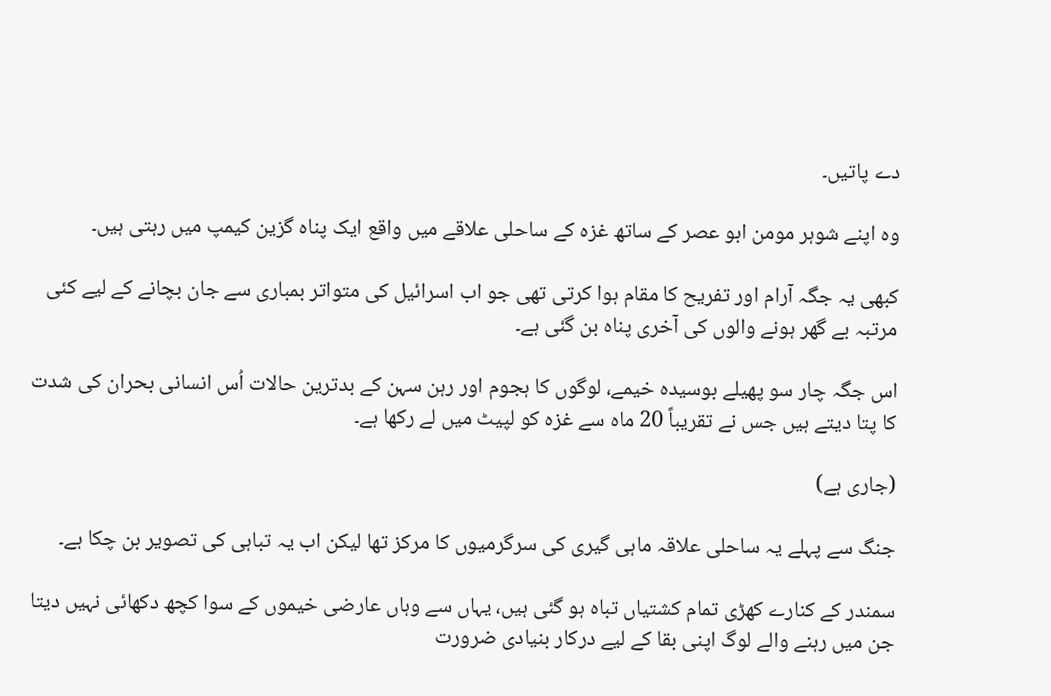دے پاتیں۔

وہ اپنے شوہر مومن ابو عصر کے ساتھ غزہ کے ساحلی علاقے میں واقع ایک پناہ گزین کیمپ میں رہتی ہیں۔

کبھی یہ جگہ آرام اور تفریح کا مقام ہوا کرتی تھی جو اب اسرائیل کی متواتر بمباری سے جان بچانے کے لیے کئی مرتبہ بے گھر ہونے والوں کی آخری پناہ بن گئی ہے۔

اس جگہ چار سو پھیلے بوسیدہ خیمے، لوگوں کا ہجوم اور رہن سہن کے بدترین حالات اُس انسانی بحران کی شدت کا پتا دیتے ہیں جس نے تقریباً 20 ماہ سے غزہ کو لپیٹ میں لے رکھا ہے۔

(جاری ہے)

جنگ سے پہلے یہ ساحلی علاقہ ماہی گیری کی سرگرمیوں کا مرکز تھا لیکن اب یہ تباہی کی تصویر بن چکا ہے۔

سمندر کے کنارے کھڑی تمام کشتیاں تباہ ہو گئی ہیں، یہاں سے وہاں عارضی خیموں کے سوا کچھ دکھائی نہیں دیتا جن میں رہنے والے لوگ اپنی بقا کے لیے درکار بنیادی ضرورت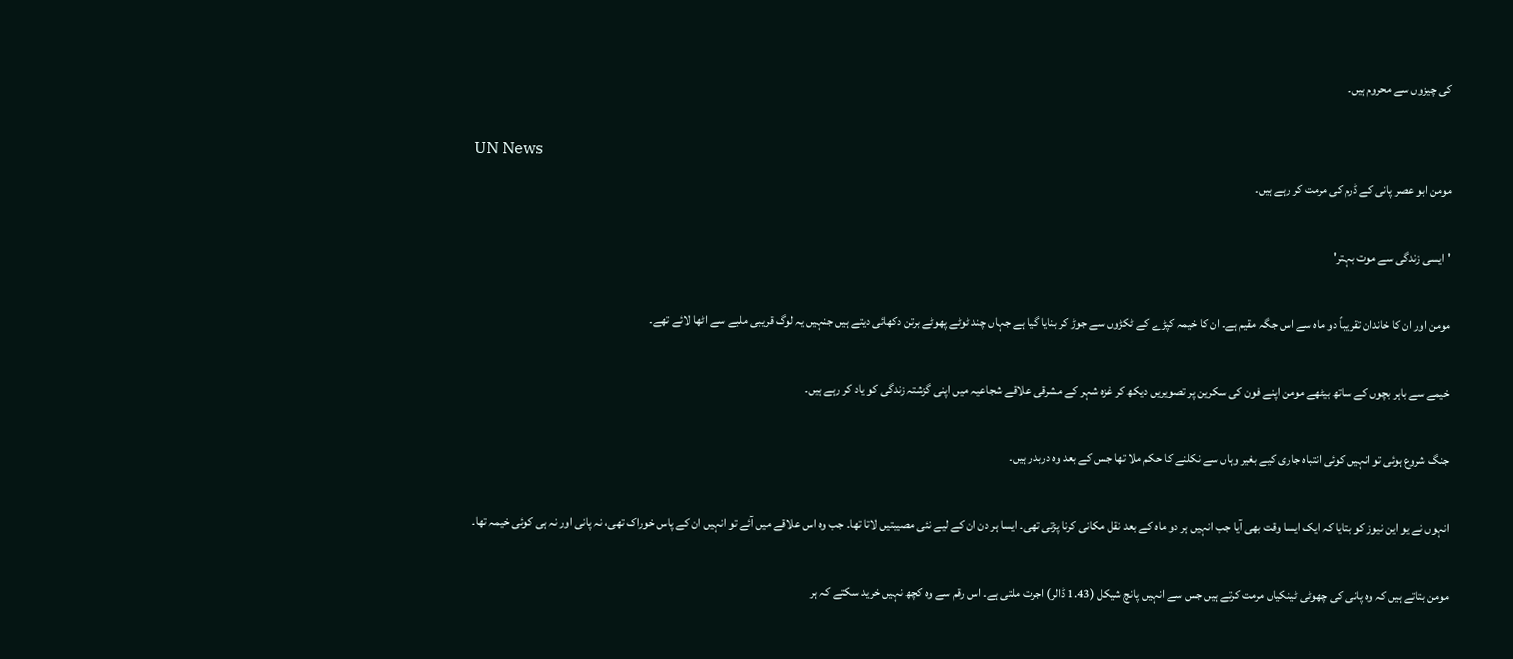کی چیزوں سے محروم ہیں۔

UN News
مومن ابو عصر پانی کے ڈرم کی مرمت کر رہے ہیں۔

'ایسی زندگی سے موت بہتر'

مومن اور ان کا خاندان تقریباً دو ماہ سے اس جگہ مقیم ہے۔ ان کا خیمہ کپڑے کے ٹکڑوں سے جوڑ کر بنایا گیا ہے جہاں چند ٹوٹے پھوٹے برتن دکھائی دیتے ہیں جنہیں یہ لوگ قریبی ملبے سے اٹھا لائے تھے۔

خیمے سے باہر بچوں کے ساتھ بیٹھے مومن اپنے فون کی سکرین پر تصویریں دیکھ کر غزہ شہر کے مشرقی علاقے شجاعیہ میں اپنی گزشتہ زندگی کو یاد کر رہے ہیں۔

جنگ شروع ہوئی تو انہیں کوئی انتباہ جاری کیے بغیر وہاں سے نکلنے کا حکم ملا تھا جس کے بعد وہ دربدر ہیں۔

انہوں نے یو این نیوز کو بتایا کہ ایک ایسا وقت بھی آیا جب انہیں ہر دو ماہ کے بعد نقل مکانی کرنا پڑتی تھی۔ ایسا ہر دن ان کے لیے نئی مصیبتیں لاتا تھا۔ جب وہ اس علاقے میں آئے تو انہیں ان کے پاس خوراک تھی، نہ پانی اور نہ ہی کوئی خیمہ تھا۔

مومن بتاتے ہیں کہ وہ پانی کی چھوٹی ٹینکیاں مرمت کرتے ہیں جس سے انہیں پانچ شیکل (1.43 ڈالر) اجرت ملتی ہے۔ اس رقم سے وہ کچھ نہیں خرید سکتے کہ ہر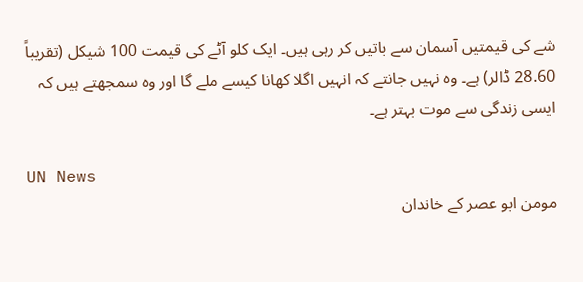شے کی قیمتیں آسمان سے باتیں کر رہی ہیں۔ ایک کلو آٹے کی قیمت 100 شیکل (تقریباً 28.60 ڈالر) ہے۔ وہ نہیں جانتے کہ انہیں اگلا کھانا کیسے ملے گا اور وہ سمجھتے ہیں کہ ایسی زندگی سے موت بہتر ہے۔

UN News
مومن ابو عصر کے خاندان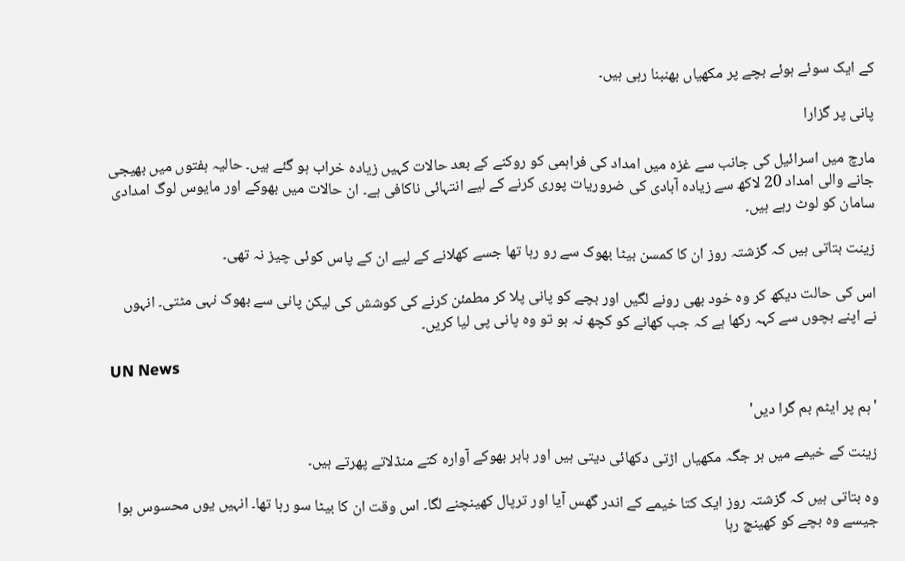کے ایک سوئے ہوئے بچے پر مکھیاں بھنبنا رہی ہیں۔

پانی پر گزارا

مارچ میں اسرائیل کی جانب سے غزہ میں امداد کی فراہمی کو روکنے کے بعد حالات کہیں زیادہ خراب ہو گئے ہیں۔ حالیہ ہفتوں میں بھیجی جانے والی امداد 20 لاکھ سے زیادہ آبادی کی ضروریات پوری کرنے کے لیے انتہائی ناکافی ہے۔ ان حالات میں بھوکے اور مایوس لوگ امدادی سامان کو لوٹ رہے ہیں۔

زینت بتاتی ہیں کہ گزشتہ روز ان کا کمسن بیٹا بھوک سے رو رہا تھا جسے کھلانے کے لیے ان کے پاس کوئی چیز نہ تھی۔

اس کی حالت دیکھ کر وہ خود بھی رونے لگیں اور بچے کو پانی پلا کر مطمئن کرنے کی کوشش کی لیکن پانی سے بھوک نہی مٹتی۔ انہوں نے اپنے بچوں سے کہہ رکھا ہے کہ جب کھانے کو کچھ نہ ہو تو وہ پانی پی لیا کریں۔

UN News

'ہم پر ایٹم بم گرا دیں'

زینت کے خیمے میں ہر جگہ مکھیاں اڑتی دکھائی دیتی ہیں اور باہر بھوکے آوارہ کتے منڈلاتے پھرتے ہیں۔

وہ بتاتی ہیں کہ گزشتہ روز ایک کتا خیمے کے اندر گھس آیا اور ترپال کھینچنے لگا۔ اس وقت ان کا بیٹا سو رہا تھا۔ انہیں یوں محسوس ہوا جیسے وہ بچے کو کھینچ رہا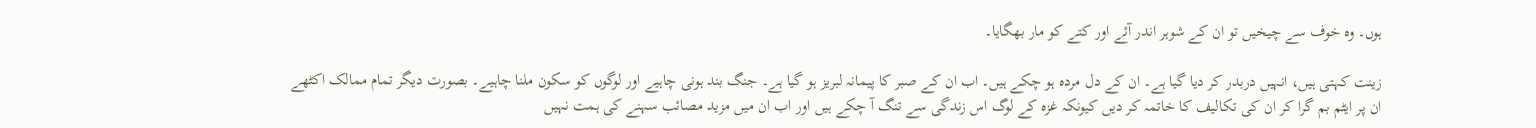ہوں۔ وہ خوف سے چیخیں تو ان کے شوہر اندر آئے اور کتے کو مار بھگایا۔

زینت کہتی ہیں، انہیں دربدر کر دیا گیا ہے۔ ان کے دل مردہ ہو چکے ہیں۔ اب ان کے صبر کا پیمانہ لبریز ہو گیا ہے۔ جنگ بند ہونی چاہیے اور لوگوں کو سکون ملنا چاہیے۔ بصورت دیگر تمام ممالک اکٹھے ان پر ایٹم بم گرا کر ان کی تکالیف کا خاتمہ کر دیں کیونکہ غزہ کے لوگ اس زندگی سے تنگ آ چکے ہیں اور اب ان میں مزید مصائب سہنے کی ہمت نہیں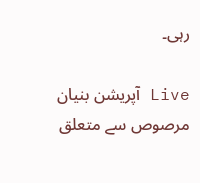رہی۔

Live آپریشن بنیان مرصوص سے متعلق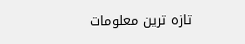تازہ ترین معلومات